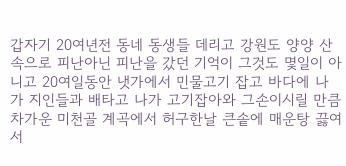갑자기 20여년전 동네 동생들 데리고 강원도 양양 산속으로 피난아닌 피난을 갔던 기억이 그것도 몇일이 아니고 20여일동안 냇가에서 민물고기 잡고 바다에 나가 지인들과 배타고 나가 고기잡아와 그손이시릴 만큼 차가운 미천골 계곡에서 허구한날 큰솥에 매운탕 끓여서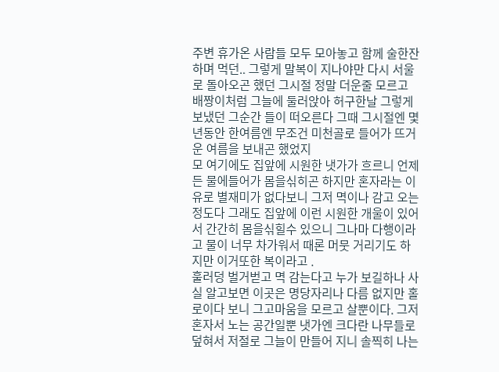주변 휴가온 사람들 모두 모아놓고 함께 술한잔 하며 먹던.. 그렇게 말복이 지나야만 다시 서울로 돌아오곤 했던 그시절 정말 더운줄 모르고 배짱이처럼 그늘에 둘러앉아 허구한날 그렇게 보냈던 그순간 들이 떠오른다 그때 그시절엔 몇년동안 한여름엔 무조건 미천골로 들어가 뜨거운 여름을 보내곤 했었지
모 여기에도 집앞에 시원한 냇가가 흐르니 언제든 물에들어가 몸을싞히곤 하지만 혼자라는 이유로 별재미가 없다보니 그저 멱이나 감고 오는정도다 그래도 집앞에 이런 시원한 개울이 있어서 간간히 몸을싞힐수 있으니 그나마 다행이라고 물이 너무 차가워서 때론 머뭇 거리기도 하지만 이거또한 복이라고 .
훌러덩 벌거벋고 멱 감는다고 누가 보길하나 사실 알고보면 이곳은 명당자리나 다름 없지만 홀로이다 보니 그고마움을 모르고 살뿐이다. 그저 혼자서 노는 공간일뿐 냇가엔 크다란 나무들로 덮혀서 저절로 그늘이 만들어 지니 솔찍히 나는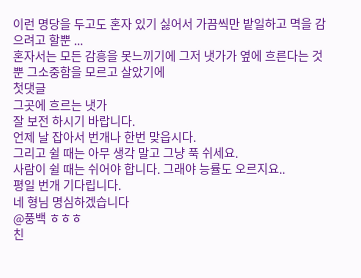이런 명당을 두고도 혼자 있기 싫어서 가끔씩만 밭일하고 멱을 감으려고 할뿐 ...
혼자서는 모든 감흥을 못느끼기에 그저 냇가가 옆에 흐른다는 것뿐 그소중함을 모르고 살았기에
첫댓글
그곳에 흐르는 냇가
잘 보전 하시기 바랍니다.
언제 날 잡아서 번개나 한번 맞읍시다.
그리고 쉴 때는 아무 생각 말고 그냥 푹 쉬세요.
사람이 쉴 때는 쉬어야 합니다. 그래야 능률도 오르지요..
평일 번개 기다립니다.
네 형님 명심하겠습니다
@풍백 ㅎㅎㅎ
친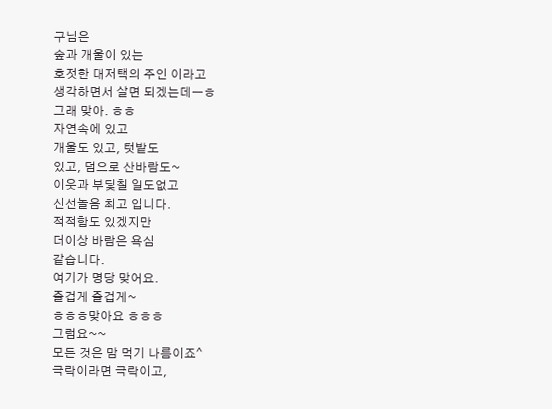구님은
숲과 개울이 있는
호젓한 대저택의 주인 이라고
생각하면서 살면 되겠는데ㅡㅎ
그래 맞아. ㅎㅎ
자연속에 있고
개울도 있고, 텃밭도
있고, 덤으로 산바람도~
이웃과 부딫칠 일도없고
신선놀음 최고 입니다.
적적함도 있겠지만
더이상 바람은 욕심
같습니다.
여기가 명당 맞어요.
즐겁게 즐겁게~
ㅎㅎㅎ맞아요 ㅎㅎㅎ
그럼요~~
모든 것은 맘 먹기 나름이죠^
극락이라면 극락이고,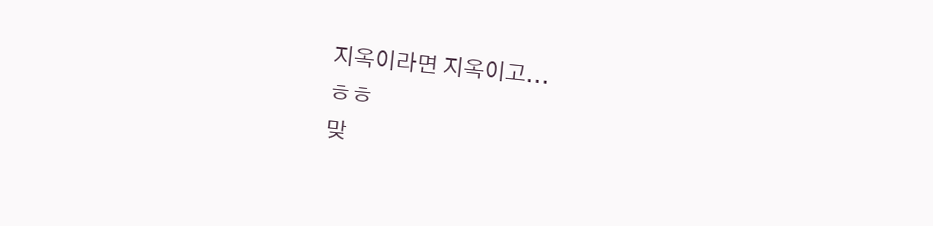지옥이라면 지옥이고...
ㅎㅎ
맞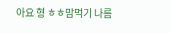아요 형 ㅎㅎ맘먹기 나름